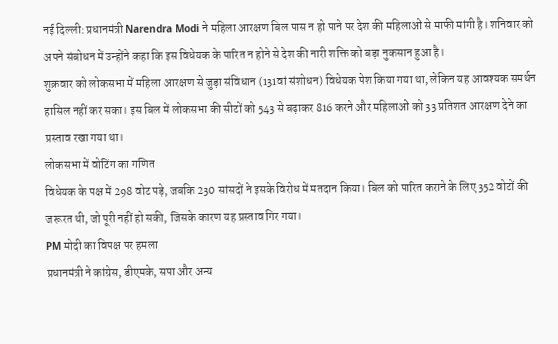नई दिल्ली: प्रधानमंत्री Narendra Modi ने महिला आरक्षण बिल पास न हो पाने पर देश की महिलाओं से माफी मांगी है। शनिवार को अपने संबोधन में उन्होंने कहा कि इस विधेयक के पारित न होने से देश की नारी शक्ति को बड़ा नुकसान हुआ है।
शुक्रवार को लोकसभा में महिला आरक्षण से जुड़ा संविधान (131वां संशोधन) विधेयक पेश किया गया था, लेकिन यह आवश्यक समर्थन हासिल नहीं कर सका। इस बिल में लोकसभा की सीटों को 543 से बढ़ाकर 816 करने और महिलाओं को 33 प्रतिशत आरक्षण देने का प्रस्ताव रखा गया था।
लोकसभा में वोटिंग का गणित
विधेयक के पक्ष में 298 वोट पड़े, जबकि 230 सांसदों ने इसके विरोध में मतदान किया। बिल को पारित कराने के लिए 352 वोटों की जरूरत थी, जो पूरी नहीं हो सकी, जिसके कारण यह प्रस्ताव गिर गया।
PM मोदी का विपक्ष पर हमला
प्रधानमंत्री ने कांग्रेस, डीएमके, सपा और अन्य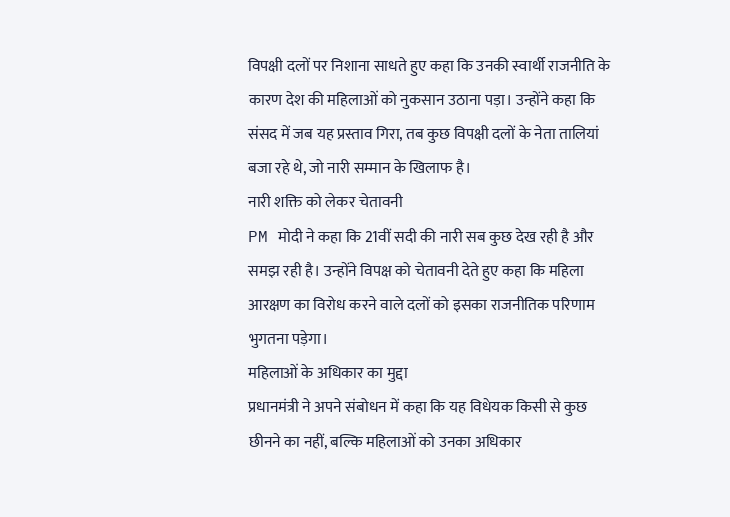विपक्षी दलों पर निशाना साधते हुए कहा कि उनकी स्वार्थी राजनीति के कारण देश की महिलाओं को नुकसान उठाना पड़ा। उन्होंने कहा कि संसद में जब यह प्रस्ताव गिरा, तब कुछ विपक्षी दलों के नेता तालियां बजा रहे थे, जो नारी सम्मान के खिलाफ है।
नारी शक्ति को लेकर चेतावनी
PM मोदी ने कहा कि 21वीं सदी की नारी सब कुछ देख रही है और समझ रही है। उन्होंने विपक्ष को चेतावनी देते हुए कहा कि महिला आरक्षण का विरोध करने वाले दलों को इसका राजनीतिक परिणाम भुगतना पड़ेगा।
महिलाओं के अधिकार का मुद्दा
प्रधानमंत्री ने अपने संबोधन में कहा कि यह विधेयक किसी से कुछ छीनने का नहीं, बल्कि महिलाओं को उनका अधिकार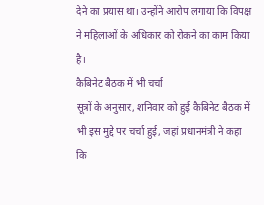देने का प्रयास था। उन्होंने आरोप लगाया कि विपक्ष ने महिलाओं के अधिकार को रोकने का काम किया है।
कैबिनेट बैठक में भी चर्चा
सूत्रों के अनुसार, शनिवार को हुई कैबिनेट बैठक में भी इस मुद्दे पर चर्चा हुई, जहां प्रधानमंत्री ने कहा कि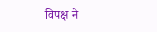विपक्ष ने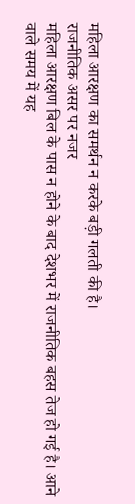महिला आरक्षण का समर्थन न करके बड़ी गलती की है।
राजनीतिक असर पर नजर
महिला आरक्षण बिल के पास न होने के बाद देशभर में राजनीतिक बहस तेज हो गई है। आने वाले समय में यह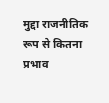मुद्दा राजनीतिक रूप से कितना प्रभाव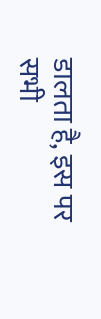डालता है, इस पर सभी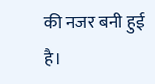की नजर बनी हुई है।